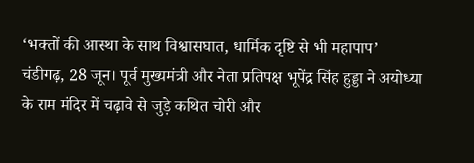‘भक्तों की आस्था के साथ विश्वासघात, धार्मिक दृष्टि से भी महापाप’
चंडीगढ़, 28 जून। पूर्व मुख्यमंत्री और नेता प्रतिपक्ष भूपेंद्र सिंह हुड्डा ने अयोध्या के राम मंदिर में चढ़ावे से जुड़े कथित चोरी और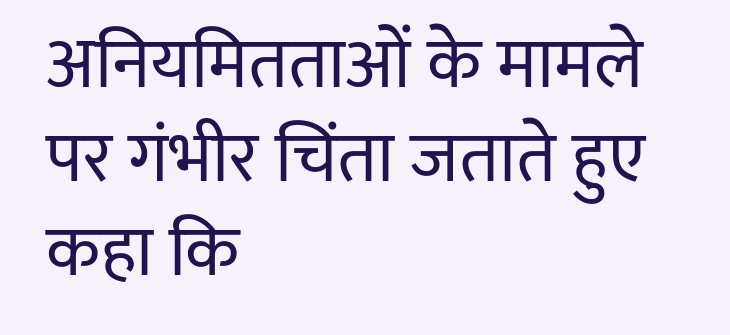अनियमितताओं के मामले पर गंभीर चिंता जताते हुए कहा कि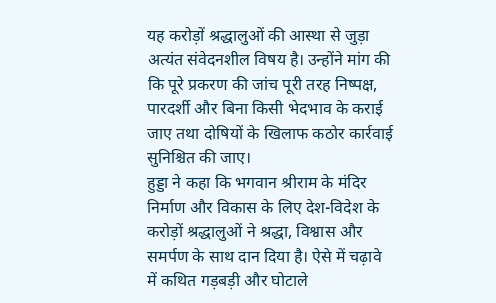यह करोड़ों श्रद्धालुओं की आस्था से जुड़ा अत्यंत संवेदनशील विषय है। उन्होंने मांग की कि पूरे प्रकरण की जांच पूरी तरह निष्पक्ष, पारदर्शी और बिना किसी भेदभाव के कराई जाए तथा दोषियों के खिलाफ कठोर कार्रवाई सुनिश्चित की जाए।
हुड्डा ने कहा कि भगवान श्रीराम के मंदिर निर्माण और विकास के लिए देश-विदेश के करोड़ों श्रद्धालुओं ने श्रद्धा, विश्वास और समर्पण के साथ दान दिया है। ऐसे में चढ़ावे में कथित गड़बड़ी और घोटाले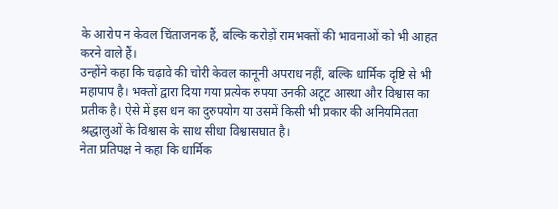के आरोप न केवल चिंताजनक हैं, बल्कि करोड़ों रामभक्तों की भावनाओं को भी आहत करने वाले हैं।
उन्होंने कहा कि चढ़ावे की चोरी केवल कानूनी अपराध नहीं, बल्कि धार्मिक दृष्टि से भी महापाप है। भक्तों द्वारा दिया गया प्रत्येक रुपया उनकी अटूट आस्था और विश्वास का प्रतीक है। ऐसे में इस धन का दुरुपयोग या उसमें किसी भी प्रकार की अनियमितता श्रद्धालुओं के विश्वास के साथ सीधा विश्वासघात है।
नेता प्रतिपक्ष ने कहा कि धार्मिक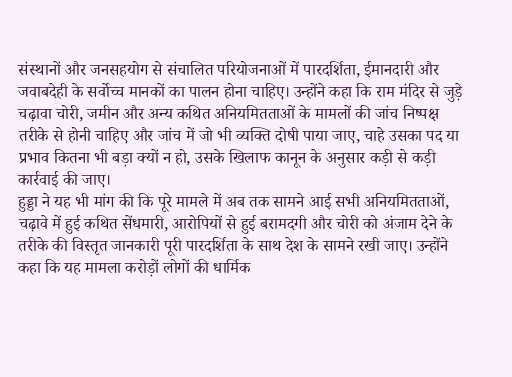संस्थानों और जनसहयोग से संचालित परियोजनाओं में पारदर्शिता, ईमानदारी और जवाबदेही के सर्वोच्च मानकों का पालन होना चाहिए। उन्होंने कहा कि राम मंदिर से जुड़े चढ़ावा चोरी, जमीन और अन्य कथित अनियमितताओं के मामलों की जांच निष्पक्ष तरीके से होनी चाहिए और जांच में जो भी व्यक्ति दोषी पाया जाए, चाहे उसका पद या प्रभाव कितना भी बड़ा क्यों न हो, उसके खिलाफ कानून के अनुसार कड़ी से कड़ी कार्रवाई की जाए।
हुड्डा ने यह भी मांग की कि पूरे मामले में अब तक सामने आई सभी अनियमितताओं, चढ़ावे में हुई कथित सेंधमारी, आरोपियों से हुई बरामदगी और चोरी को अंजाम देने के तरीके की विस्तृत जानकारी पूरी पारदर्शिता के साथ देश के सामने रखी जाए। उन्होंने कहा कि यह मामला करोड़ों लोगों की धार्मिक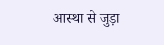आस्था से जुड़ा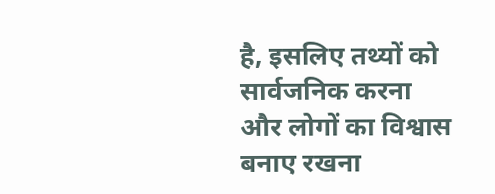है, इसलिए तथ्यों को सार्वजनिक करना और लोगों का विश्वास बनाए रखना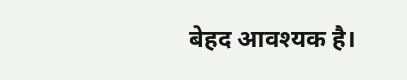बेहद आवश्यक है।